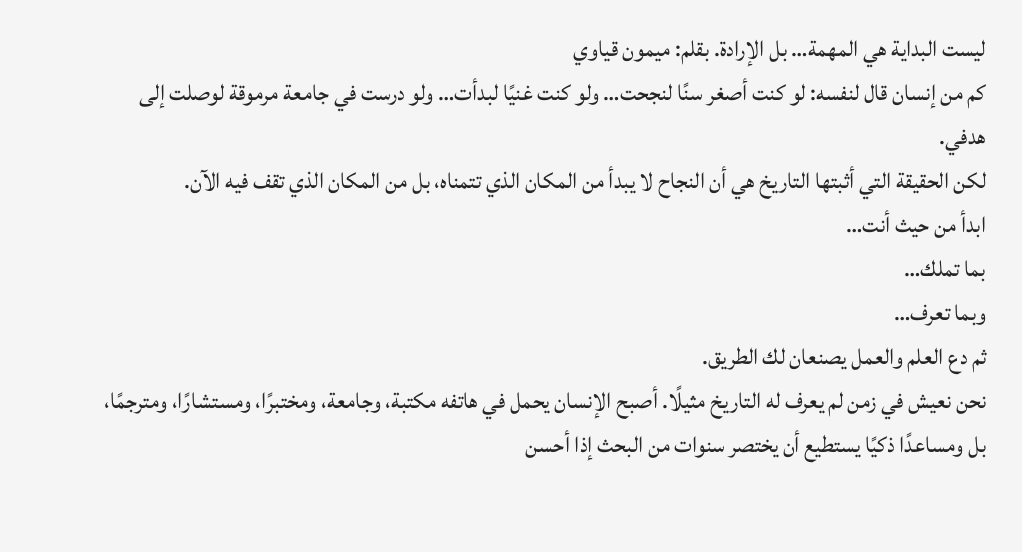ليست البداية هي المهمة… بل الإرادة. بقلم: ميمون قياوي
كم من إنسان قال لنفسه: لو كنت أصغر سنًا لنجحت… ولو كنت غنيًا لبدأت… ولو درست في جامعة مرموقة لوصلت إلى هدفي.
لكن الحقيقة التي أثبتها التاريخ هي أن النجاح لا يبدأ من المكان الذي تتمناه، بل من المكان الذي تقف فيه الآن.
ابدأ من حيث أنت…
بما تملك…
وبما تعرف…
ثم دع العلم والعمل يصنعان لك الطريق.
نحن نعيش في زمن لم يعرف له التاريخ مثيلًا. أصبح الإنسان يحمل في هاتفه مكتبة، وجامعة، ومختبرًا، ومستشارًا، ومترجمًا، بل ومساعدًا ذكيًا يستطيع أن يختصر سنوات من البحث إذا أحسن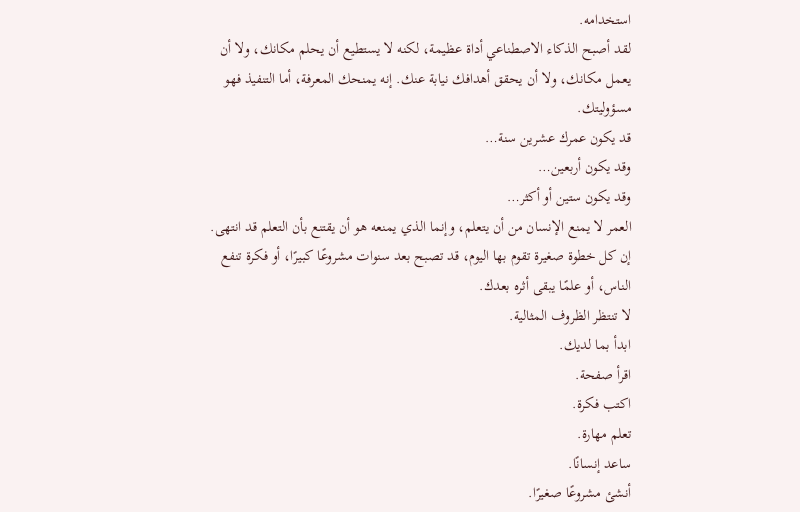استخدامه.
لقد أصبح الذكاء الاصطناعي أداة عظيمة، لكنه لا يستطيع أن يحلم مكانك، ولا أن يعمل مكانك، ولا أن يحقق أهدافك نيابة عنك. إنه يمنحك المعرفة، أما التنفيذ فهو مسؤوليتك.
قد يكون عمرك عشرين سنة…
وقد يكون أربعين…
وقد يكون ستين أو أكثر…
العمر لا يمنع الإنسان من أن يتعلم، وإنما الذي يمنعه هو أن يقتنع بأن التعلم قد انتهى.
إن كل خطوة صغيرة تقوم بها اليوم، قد تصبح بعد سنوات مشروعًا كبيرًا، أو فكرة تنفع الناس، أو علمًا يبقى أثره بعدك.
لا تنتظر الظروف المثالية.
ابدأ بما لديك.
اقرأ صفحة.
اكتب فكرة.
تعلم مهارة.
ساعد إنسانًا.
أنشئ مشروعًا صغيرًا.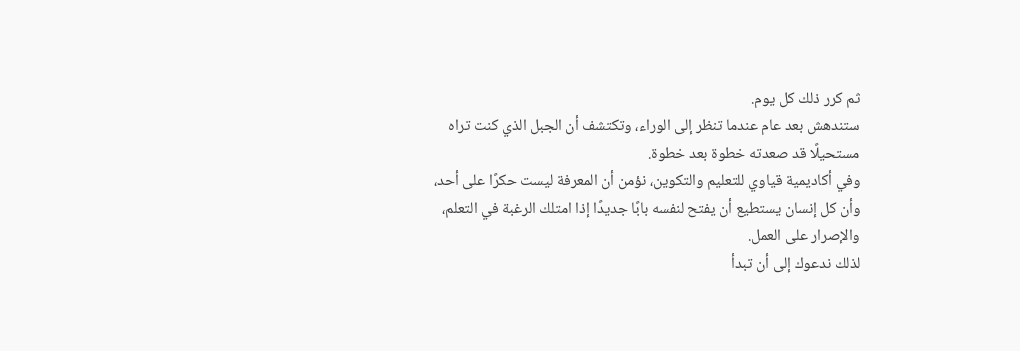ثم كرر ذلك كل يوم.
ستندهش بعد عام عندما تنظر إلى الوراء، وتكتشف أن الجبل الذي كنت تراه مستحيلًا قد صعدته خطوة بعد خطوة.
وفي أكاديمية قياوي للتعليم والتكوين، نؤمن أن المعرفة ليست حكرًا على أحد، وأن كل إنسان يستطيع أن يفتح لنفسه بابًا جديدًا إذا امتلك الرغبة في التعلم، والإصرار على العمل.
لذلك ندعوك إلى أن تبدأ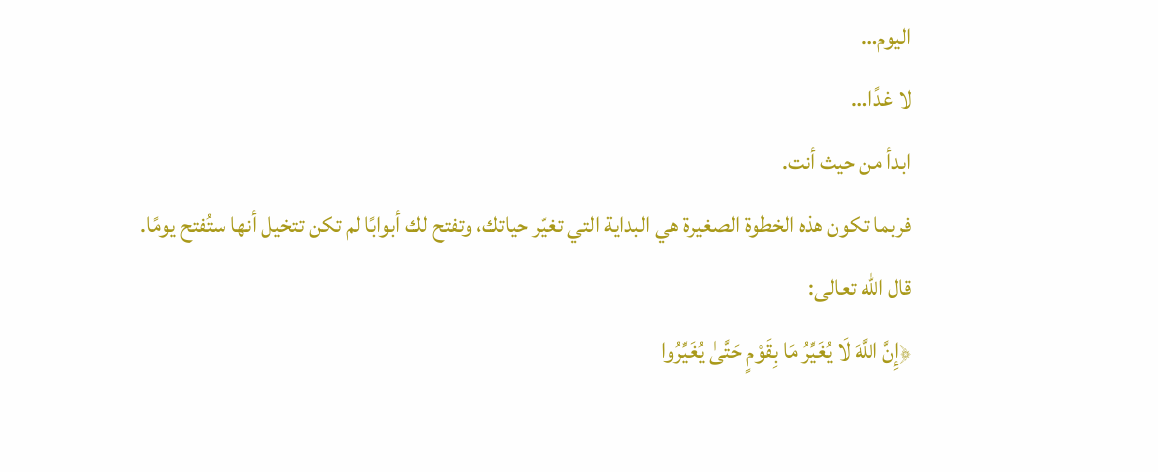اليوم…
لا غدًا…
ابدأ من حيث أنت.
فربما تكون هذه الخطوة الصغيرة هي البداية التي تغيّر حياتك، وتفتح لك أبوابًا لم تكن تتخيل أنها ستُفتح يومًا.
قال الله تعالى:
﴿إِنَّ اللَّهَ لَا يُغَيِّرُ مَا بِقَوْمٍ حَتَّىٰ يُغَيِّرُوا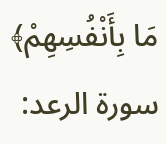مَا بِأَنْفُسِهِمْ﴾ سورة الرعد: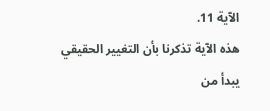الآية 11.
هذه الآية تذكرنا بأن التغيير الحقيقي يبدأ من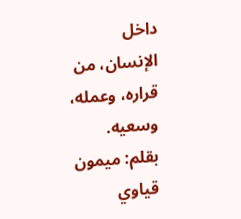داخل الإنسان، من قراره، وعمله، وسعيه.
بقلم: ميمون قياوي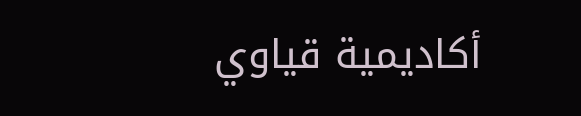أكاديمية قياوي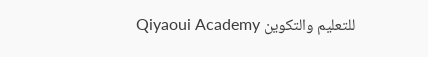للتعليم والتكوين Qiyaoui Academy